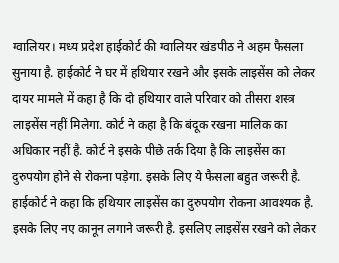ग्वालियर। मध्य प्रदेश हाईकोर्ट की ग्वालियर खंडपीठ ने अहम फैसला सुनाया है. हाईकोर्ट ने घर में हथियार रखने और इसके लाइसेंस को लेकर दायर मामले में कहा है कि दो हथियार वाले परिवार को तीसरा शस्त्र लाइसेंस नहीं मिलेगा. कोर्ट ने कहा है कि बंदूक रखना मालिक का अधिकार नहीं है. कोर्ट ने इसके पीछे तर्क दिया है कि लाइसेंस का दुरुपयोग होने से रोकना पड़ेगा. इसके लिए ये फैसला बहुत जरूरी है.
हाईकोर्ट ने कहा कि हथियार लाइसेंस का दुरुपयोग रोकना आवश्यक है. इसके लिए नए कानून लगाने जरूरी है. इसलिए लाइसेंस रखने को लेकर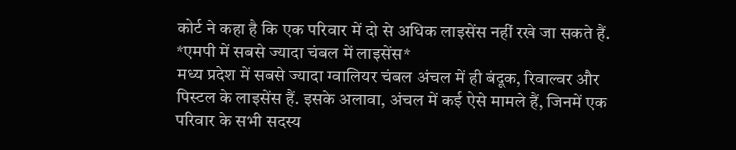कोर्ट ने कहा है कि एक परिवार में दो से अधिक लाइसेंस नहीं रखे जा सकते हैं.
*एमपी में सबसे ज्यादा चंबल में लाइसेंस*
मध्य प्रदेश में सबसे ज्यादा ग्वालियर चंबल अंचल में ही बंदूक, रिवाल्वर और पिस्टल के लाइसेंस हैं. इसके अलावा, अंचल में कई ऐसे मामले हैं, जिनमें एक परिवार के सभी सदस्य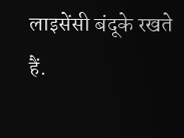लाइसेंसी बंदूके रखते हैं.